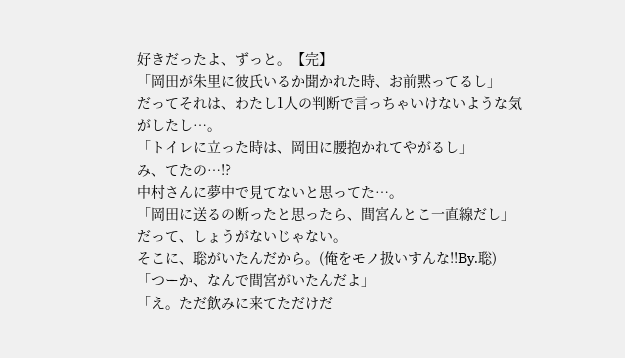好きだったよ、ずっと。【完】
「岡田が朱里に彼氏いるか聞かれた時、お前黙ってるし」
だってそれは、わたし1人の判断で言っちゃいけないような気がしたし…。
「トイレに立った時は、岡田に腰抱かれてやがるし」
み、てたの…!?
中村さんに夢中で見てないと思ってた…。
「岡田に送るの断ったと思ったら、間宮んとこ一直線だし」
だって、しょうがないじゃない。
そこに、聡がいたんだから。(俺をモノ扱いすんな!!By.聡)
「つーか、なんで間宮がいたんだよ」
「え。ただ飲みに来てただけだ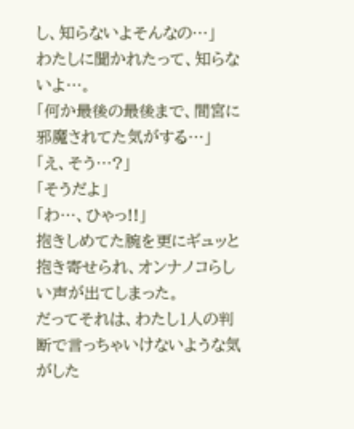し、知らないよそんなの…」
わたしに聞かれたって、知らないよ…。
「何か最後の最後まで、間宮に邪魔されてた気がする…」
「え、そう…?」
「そうだよ」
「わ…、ひゃっ!!」
抱きしめてた腕を更にギュッと抱き寄せられ、オンナノコらしい声が出てしまった。
だってそれは、わたし1人の判断で言っちゃいけないような気がした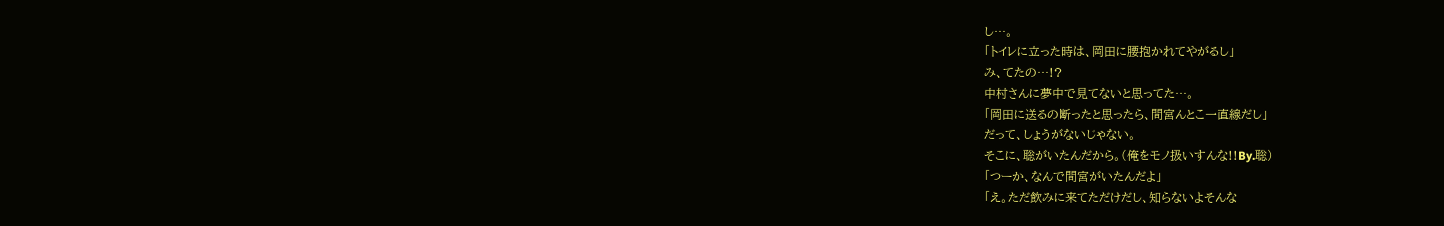し…。
「トイレに立った時は、岡田に腰抱かれてやがるし」
み、てたの…!?
中村さんに夢中で見てないと思ってた…。
「岡田に送るの断ったと思ったら、間宮んとこ一直線だし」
だって、しょうがないじゃない。
そこに、聡がいたんだから。(俺をモノ扱いすんな!!By.聡)
「つーか、なんで間宮がいたんだよ」
「え。ただ飲みに来てただけだし、知らないよそんな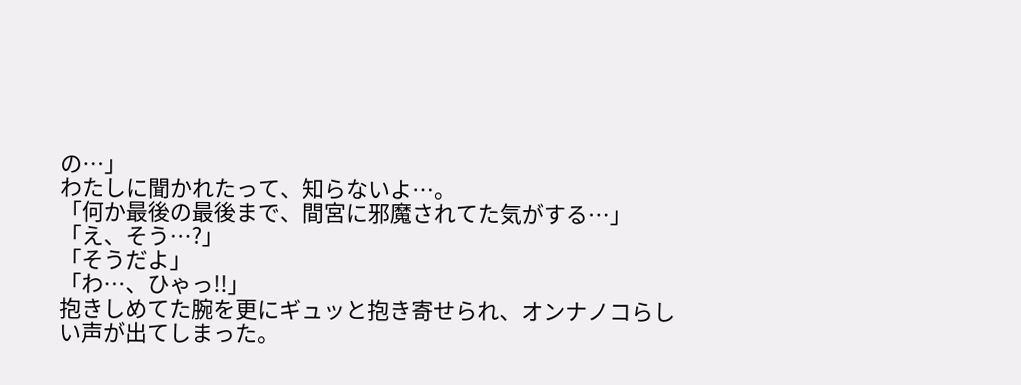の…」
わたしに聞かれたって、知らないよ…。
「何か最後の最後まで、間宮に邪魔されてた気がする…」
「え、そう…?」
「そうだよ」
「わ…、ひゃっ!!」
抱きしめてた腕を更にギュッと抱き寄せられ、オンナノコらしい声が出てしまった。